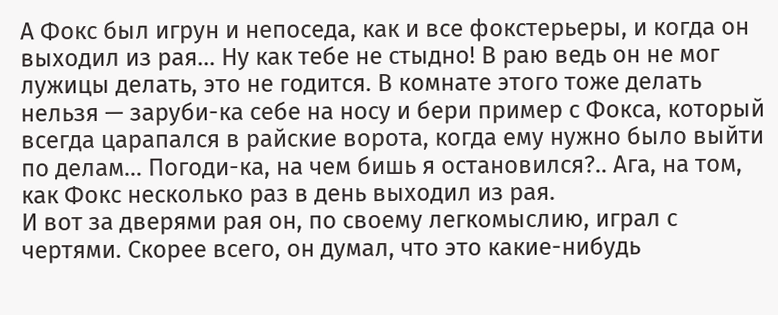А Фокс был игрун и непоседа, как и все фокстерьеры, и когда он выходил из рая… Ну как тебе не стыдно! В раю ведь он не мог лужицы делать, это не годится. В комнате этого тоже делать нельзя — заруби-ка себе на носу и бери пример с Фокса, который всегда царапался в райские ворота, когда ему нужно было выйти по делам… Погоди-ка, на чем бишь я остановился?.. Ага, на том, как Фокс несколько раз в день выходил из рая.
И вот за дверями рая он, по своему легкомыслию, играл с чертями. Скорее всего, он думал, что это какие-нибудь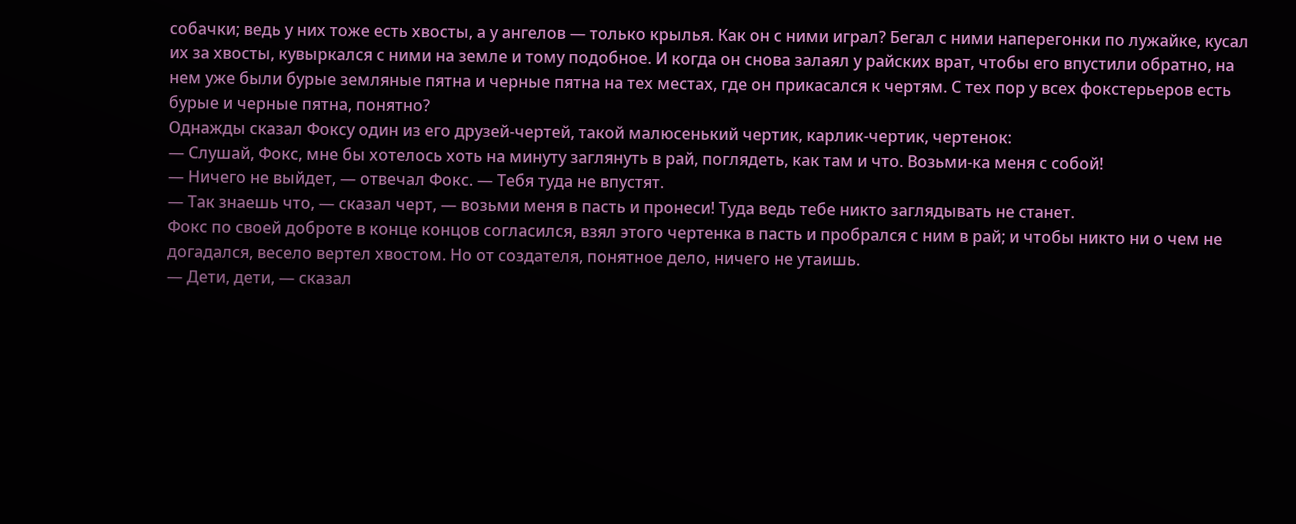собачки; ведь у них тоже есть хвосты, а у ангелов — только крылья. Как он с ними играл? Бегал с ними наперегонки по лужайке, кусал их за хвосты, кувыркался с ними на земле и тому подобное. И когда он снова залаял у райских врат, чтобы его впустили обратно, на нем уже были бурые земляные пятна и черные пятна на тех местах, где он прикасался к чертям. С тех пор у всех фокстерьеров есть бурые и черные пятна, понятно?
Однажды сказал Фоксу один из его друзей-чертей, такой малюсенький чертик, карлик-чертик, чертенок:
— Слушай, Фокс, мне бы хотелось хоть на минуту заглянуть в рай, поглядеть, как там и что. Возьми-ка меня с собой!
— Ничего не выйдет, — отвечал Фокс. — Тебя туда не впустят.
— Так знаешь что, — сказал черт, — возьми меня в пасть и пронеси! Туда ведь тебе никто заглядывать не станет.
Фокс по своей доброте в конце концов согласился, взял этого чертенка в пасть и пробрался с ним в рай; и чтобы никто ни о чем не догадался, весело вертел хвостом. Но от создателя, понятное дело, ничего не утаишь.
— Дети, дети, — сказал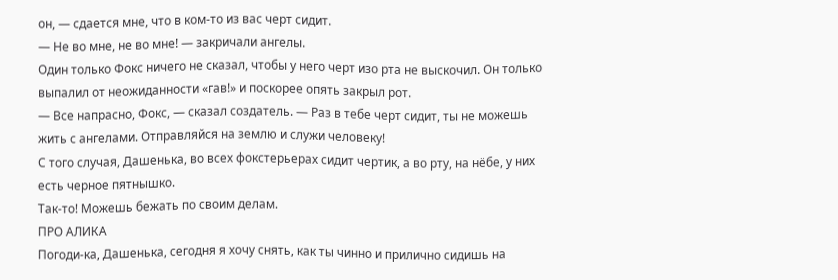он, — сдается мне, что в ком-то из вас черт сидит.
— Не во мне, не во мне! — закричали ангелы.
Один только Фокс ничего не сказал, чтобы у него черт изо рта не выскочил. Он только выпалил от неожиданности «гав!» и поскорее опять закрыл рот.
— Все напрасно, Фокс, — сказал создатель. — Раз в тебе черт сидит, ты не можешь жить с ангелами. Отправляйся на землю и служи человеку!
С того случая, Дашенька, во всех фокстерьерах сидит чертик, а во рту, на нёбе, у них есть черное пятнышко.
Так-то! Можешь бежать по своим делам.
ПРО АЛИКА
Погоди-ка, Дашенька, сегодня я хочу снять, как ты чинно и прилично сидишь на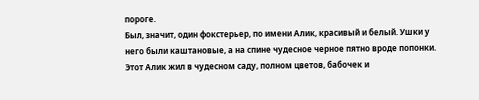пороге.
Был, значит, один фокстерьер, по имени Алик, красивый и белый. Ушки у него были каштановые, а на спине чудесное черное пятно вроде попонки. Этот Алик жил в чудесном саду, полном цветов, бабочек и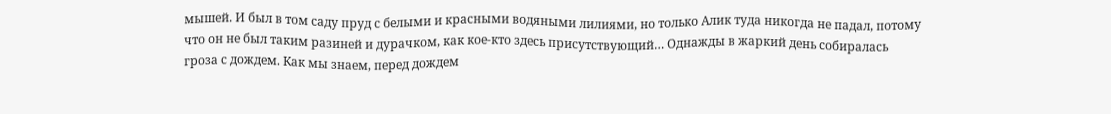мышей. И был в том саду пруд с белыми и красными водяными лилиями, но только Алик туда никогда не падал, потому что он не был таким разиней и дурачком, как кое-кто здесь присутствующий… Однажды в жаркий день собиралась гроза с дождем. Как мы знаем, перед дождем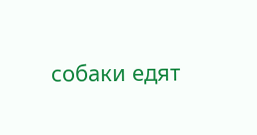собаки едят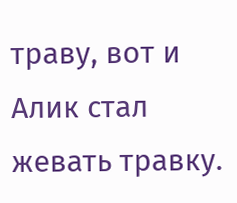траву, вот и Алик стал жевать травку.